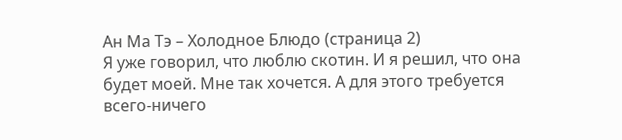Ан Ма Тэ – Холодное Блюдо (страница 2)
Я уже говорил, что люблю скотин. И я решил, что она будет моей. Мне так хочется. А для этого требуется всего-ничего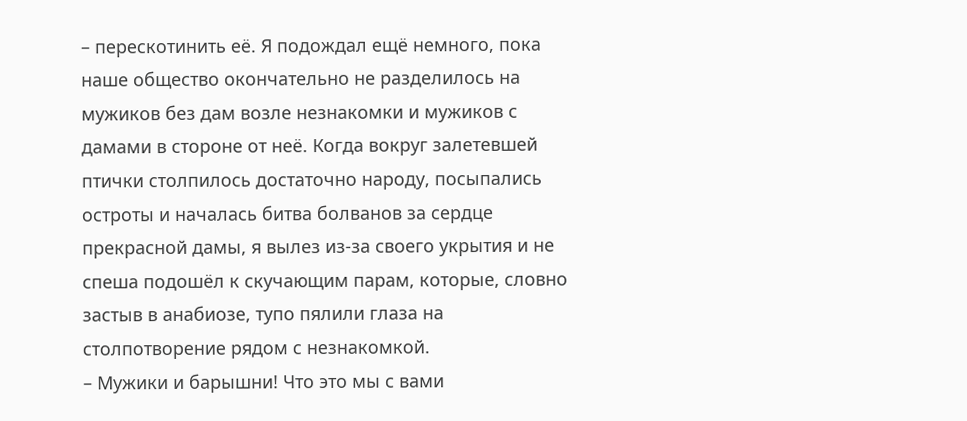– перескотинить её. Я подождал ещё немного, пока наше общество окончательно не разделилось на мужиков без дам возле незнакомки и мужиков с дамами в стороне от неё. Когда вокруг залетевшей птички столпилось достаточно народу, посыпались остроты и началась битва болванов за сердце прекрасной дамы, я вылез из-за своего укрытия и не спеша подошёл к скучающим парам, которые, словно застыв в анабиозе, тупо пялили глаза на столпотворение рядом с незнакомкой.
– Мужики и барышни! Что это мы с вами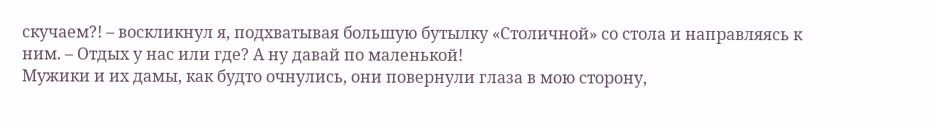скучаем?! – воскликнул я, подхватывая большую бутылку «Столичной» со стола и направляясь к ним. – Отдых у нас или где? А ну давай по маленькой!
Мужики и их дамы, как будто очнулись, они повернули глаза в мою сторону,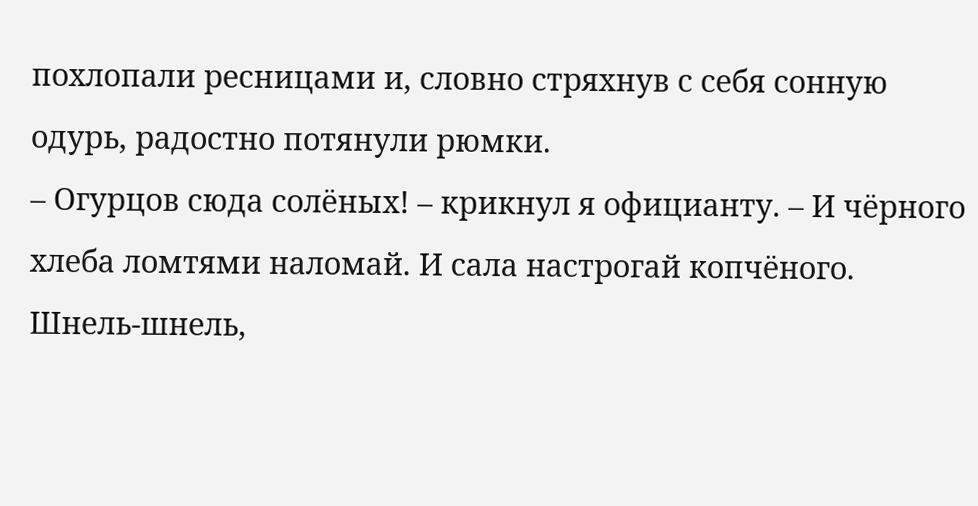похлопали ресницами и, словно стряхнув с себя сонную одурь, радостно потянули рюмки.
– Огурцов сюда солёных! – крикнул я официанту. – И чёрного хлеба ломтями наломай. И сала настрогай копчёного. Шнель-шнель,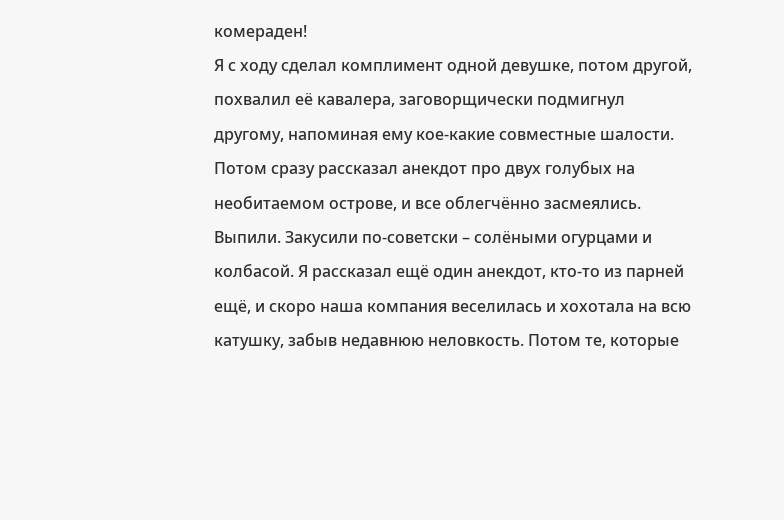комераден!
Я с ходу сделал комплимент одной девушке, потом другой, похвалил её кавалера, заговорщически подмигнул другому, напоминая ему кое-какие совместные шалости. Потом сразу рассказал анекдот про двух голубых на необитаемом острове, и все облегчённо засмеялись. Выпили. Закусили по-советски – солёными огурцами и колбасой. Я рассказал ещё один анекдот, кто-то из парней ещё, и скоро наша компания веселилась и хохотала на всю катушку, забыв недавнюю неловкость. Потом те, которые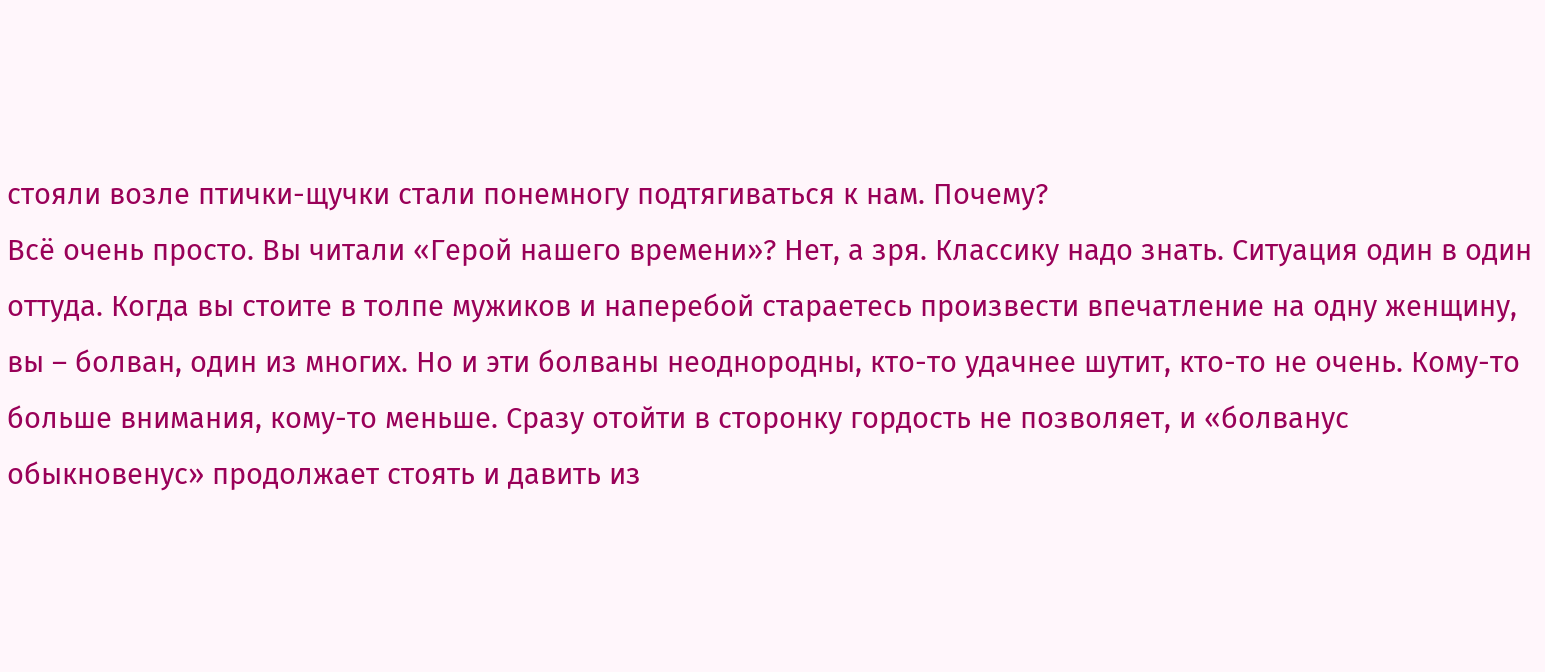стояли возле птички-щучки стали понемногу подтягиваться к нам. Почему?
Всё очень просто. Вы читали «Герой нашего времени»? Нет, а зря. Классику надо знать. Ситуация один в один оттуда. Когда вы стоите в толпе мужиков и наперебой стараетесь произвести впечатление на одну женщину, вы – болван, один из многих. Но и эти болваны неоднородны, кто-то удачнее шутит, кто-то не очень. Кому-то больше внимания, кому-то меньше. Сразу отойти в сторонку гордость не позволяет, и «болванус обыкновенус» продолжает стоять и давить из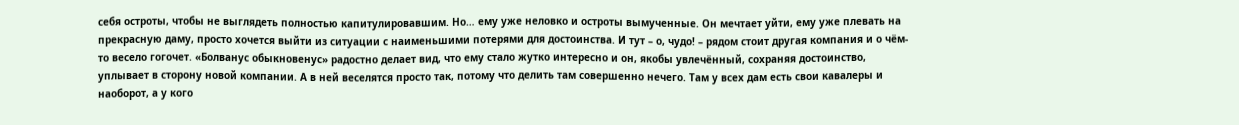себя остроты, чтобы не выглядеть полностью капитулировавшим. Но… ему уже неловко и остроты вымученные. Он мечтает уйти, ему уже плевать на прекрасную даму, просто хочется выйти из ситуации с наименьшими потерями для достоинства. И тут – о, чудо! – рядом стоит другая компания и о чём-то весело гогочет. «Болванус обыкновенус» радостно делает вид, что ему стало жутко интересно и он, якобы увлечённый, сохраняя достоинство, уплывает в сторону новой компании. А в ней веселятся просто так, потому что делить там совершенно нечего. Там у всех дам есть свои кавалеры и наоборот, а у кого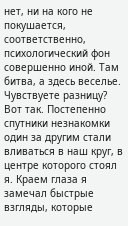нет, ни на кого не покушается, соответственно, психологический фон совершенно иной. Там битва, а здесь веселье. Чувствуете разницу?
Вот так. Постепенно спутники незнакомки один за другим стали вливаться в наш круг, в центре которого стоял я. Краем глаза я замечал быстрые взгляды, которые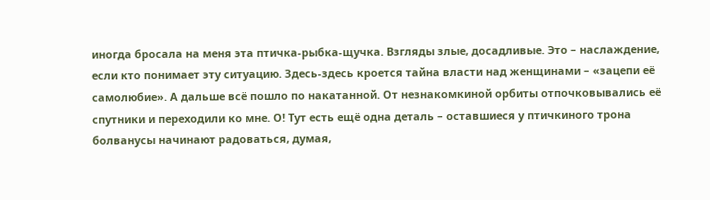иногда бросала на меня эта птичка-рыбка-щучка. Взгляды злые, досадливые. Это – наслаждение, если кто понимает эту ситуацию. Здесь-здесь кроется тайна власти над женщинами – «зацепи её самолюбие». А дальше всё пошло по накатанной. От незнакомкиной орбиты отпочковывались её спутники и переходили ко мне. О! Тут есть ещё одна деталь – оставшиеся у птичкиного трона болванусы начинают радоваться, думая,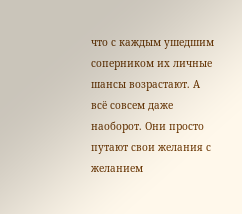что с каждым ушедшим соперником их личные шансы возрастают. А всё совсем даже наоборот. Они просто путают свои желания с желанием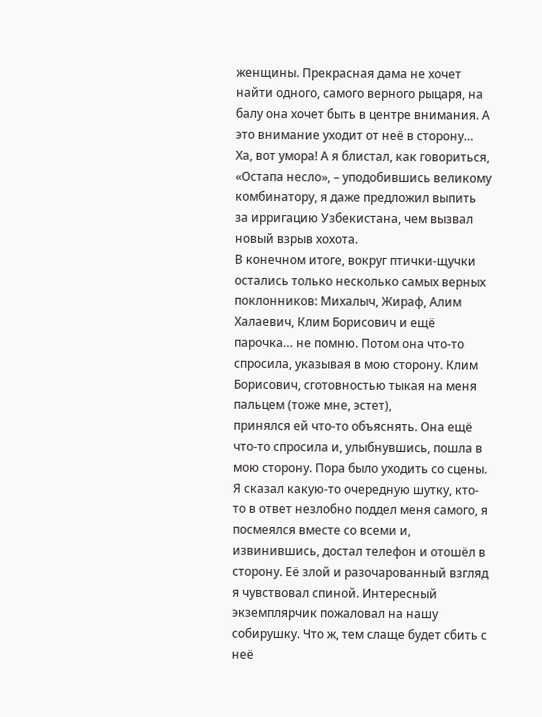женщины. Прекрасная дама не хочет найти одного, самого верного рыцаря, на балу она хочет быть в центре внимания. А это внимание уходит от неё в сторону…
Ха, вот умора! А я блистал, как говориться, «Остапа несло», – уподобившись великому комбинатору, я даже предложил выпить за ирригацию Узбекистана, чем вызвал новый взрыв хохота.
В конечном итоге, вокруг птички-щучки остались только несколько самых верных поклонников: Михалыч, Жираф, Алим Халаевич, Клим Борисович и ещё парочка… не помню. Потом она что-то спросила, указывая в мою сторону. Клим Борисович, сготовностью тыкая на меня пальцем (тоже мне, эстет),
принялся ей что-то объяснять. Она ещё что-то спросила и, улыбнувшись, пошла в мою сторону. Пора было уходить со сцены. Я сказал какую-то очередную шутку, кто-то в ответ незлобно поддел меня самого, я посмеялся вместе со всеми и, извинившись, достал телефон и отошёл в сторону. Её злой и разочарованный взгляд я чувствовал спиной. Интересный экземплярчик пожаловал на нашу собирушку. Что ж, тем слаще будет сбить с неё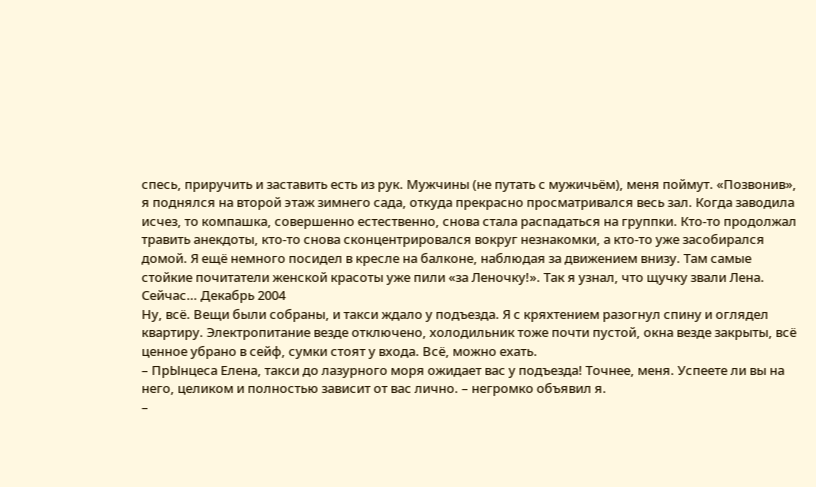спесь, приручить и заставить есть из рук. Мужчины (не путать с мужичьём), меня поймут. «Позвонив», я поднялся на второй этаж зимнего сада, откуда прекрасно просматривался весь зал. Когда заводила исчез, то компашка, совершенно естественно, снова стала распадаться на группки. Кто-то продолжал травить анекдоты, кто-то снова сконцентрировался вокруг незнакомки, а кто-то уже засобирался домой. Я ещё немного посидел в кресле на балконе, наблюдая за движением внизу. Там самые стойкие почитатели женской красоты уже пили «за Леночку!». Так я узнал, что щучку звали Лена.
Сейчас… Декабрь 2004
Ну, всё. Вещи были собраны, и такси ждало у подъезда. Я с кряхтением разогнул спину и оглядел квартиру. Электропитание везде отключено, холодильник тоже почти пустой, окна везде закрыты, всё ценное убрано в сейф, сумки стоят у входа. Всё, можно ехать.
– ПрЫнцеса Елена, такси до лазурного моря ожидает вас у подъезда! Точнее, меня. Успеете ли вы на него, целиком и полностью зависит от вас лично. – негромко объявил я.
–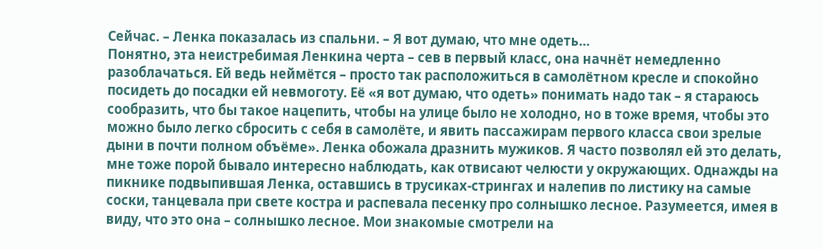Сейчас. – Ленка показалась из спальни. – Я вот думаю, что мне одеть…
Понятно, эта неистребимая Ленкина черта – сев в первый класс, она начнёт немедленно разоблачаться. Ей ведь неймётся – просто так расположиться в самолётном кресле и спокойно посидеть до посадки ей невмоготу. Её «я вот думаю, что одеть» понимать надо так – я стараюсь сообразить, что бы такое нацепить, чтобы на улице было не холодно, но в тоже время, чтобы это можно было легко сбросить с себя в самолёте, и явить пассажирам первого класса свои зрелые дыни в почти полном объёме». Ленка обожала дразнить мужиков. Я часто позволял ей это делать, мне тоже порой бывало интересно наблюдать, как отвисают челюсти у окружающих. Однажды на пикнике подвыпившая Ленка, оставшись в трусиках-стрингах и налепив по листику на самые соски, танцевала при свете костра и распевала песенку про солнышко лесное. Разумеется, имея в виду, что это она – солнышко лесное. Мои знакомые смотрели на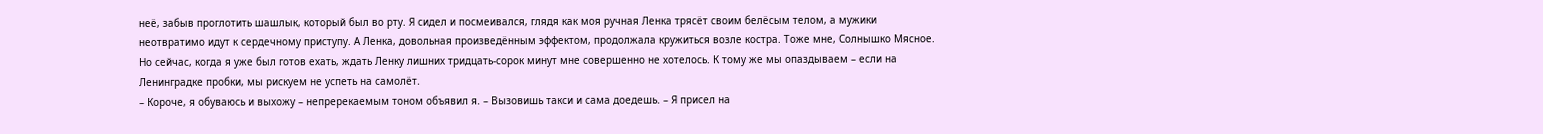неё, забыв проглотить шашлык, который был во рту. Я сидел и посмеивался, глядя как моя ручная Ленка трясёт своим белёсым телом, а мужики неотвратимо идут к сердечному приступу. А Ленка, довольная произведённым эффектом, продолжала кружиться возле костра. Тоже мне, Солнышко Мясное.
Но сейчас, когда я уже был готов ехать, ждать Ленку лишних тридцать-сорок минут мне совершенно не хотелось. К тому же мы опаздываем – если на Ленинградке пробки, мы рискуем не успеть на самолёт.
– Короче, я обуваюсь и выхожу – непререкаемым тоном объявил я. – Вызовишь такси и сама доедешь. – Я присел на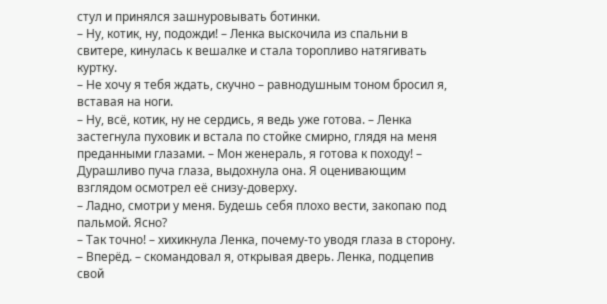стул и принялся зашнуровывать ботинки.
– Ну, котик, ну, подожди! – Ленка выскочила из спальни в свитере, кинулась к вешалке и стала торопливо натягивать куртку.
– Не хочу я тебя ждать, скучно – равнодушным тоном бросил я, вставая на ноги.
– Ну, всё, котик, ну не сердись, я ведь уже готова. – Ленка застегнула пуховик и встала по стойке смирно, глядя на меня преданными глазами. – Мон женераль, я готова к походу! – Дурашливо пуча глаза, выдохнула она. Я оценивающим взглядом осмотрел её снизу-доверху.
– Ладно, смотри у меня. Будешь себя плохо вести, закопаю под пальмой. Ясно?
– Так точно! – хихикнула Ленка, почему-то уводя глаза в сторону.
– Вперёд. – скомандовал я, открывая дверь. Ленка, подцепив свой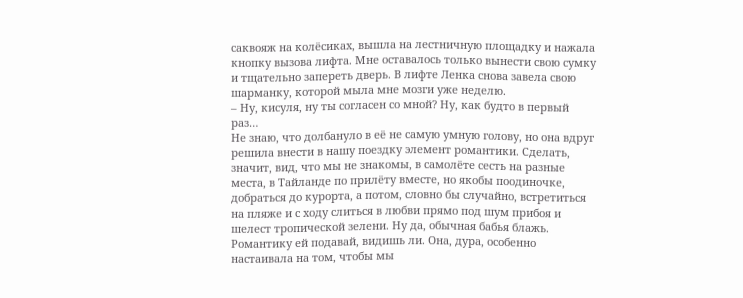саквояж на колёсиках, вышла на лестничную площадку и нажала кнопку вызова лифта. Мне оставалось только вынести свою сумку и тщательно запереть дверь. В лифте Ленка снова завела свою шарманку, которой мыла мне мозги уже неделю.
– Ну, кисуля, ну ты согласен со мной? Ну, как будто в первый раз…
Не знаю, что долбануло в её не самую умную голову, но она вдруг решила внести в нашу поездку элемент романтики. Сделать, значит, вид, что мы не знакомы, в самолёте сесть на разные места, в Тайланде по прилёту вместе, но якобы поодиночке, добраться до курорта, а потом, словно бы случайно, встретиться на пляже и с ходу слиться в любви прямо под шум прибоя и шелест тропической зелени. Ну да, обычная бабья блажь. Романтику ей подавай, видишь ли. Она, дура, особенно настаивала на том, чтобы мы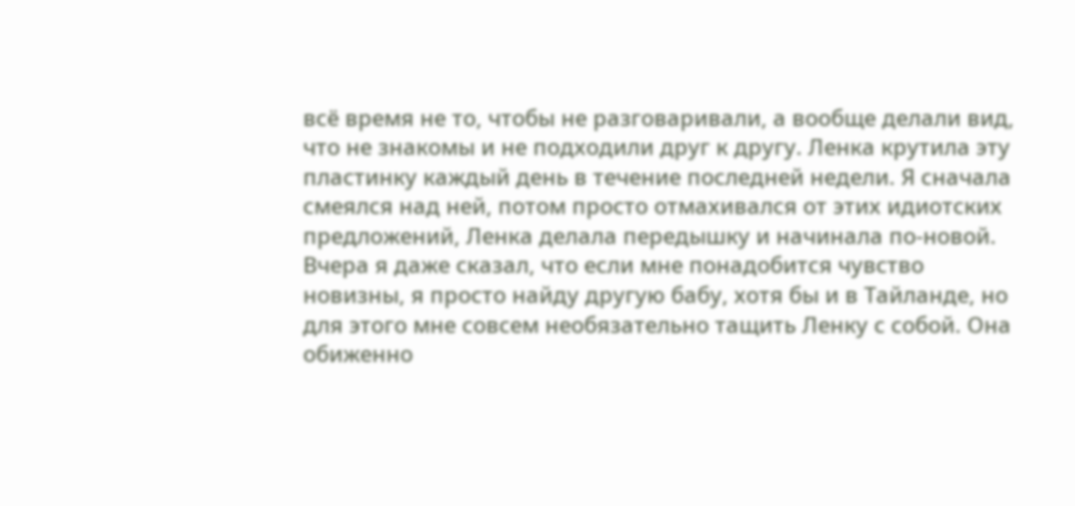всё время не то, чтобы не разговаривали, а вообще делали вид, что не знакомы и не подходили друг к другу. Ленка крутила эту пластинку каждый день в течение последней недели. Я сначала смеялся над ней, потом просто отмахивался от этих идиотских предложений, Ленка делала передышку и начинала по-новой. Вчера я даже сказал, что если мне понадобится чувство новизны, я просто найду другую бабу, хотя бы и в Тайланде, но для этого мне совсем необязательно тащить Ленку с собой. Она обиженно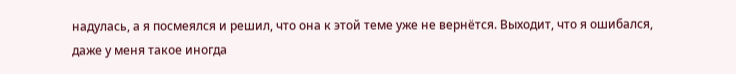надулась, а я посмеялся и решил, что она к этой теме уже не вернётся. Выходит, что я ошибался, даже у меня такое иногда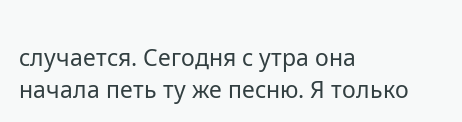случается. Сегодня с утра она начала петь ту же песню. Я только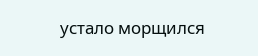устало морщился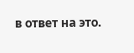в ответ на это.